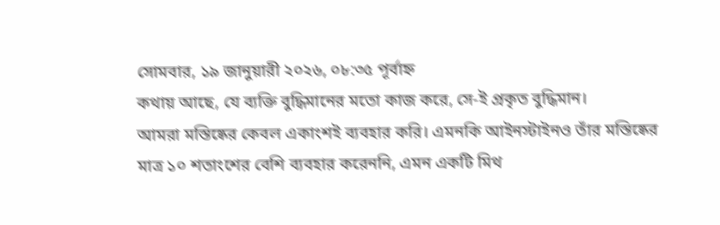সোমবার, ১৯ জানুয়ারী ২০২৬, ০৮:৩৫ পূর্বাহ্ন
কথায় আছে, যে ব্যক্তি বুদ্ধিমানের মতো কাজ করে, সে-ই প্রকৃত বুদ্ধিমান।
আমরা মস্তিষ্কের কেবল একাংশই ব্যবহার করি। এমনকি আইনস্টাইনও তাঁর মস্তিষ্কের মাত্র ১০ শতাংশের বেশি ব্যবহার করেননি, এমন একটি মিথ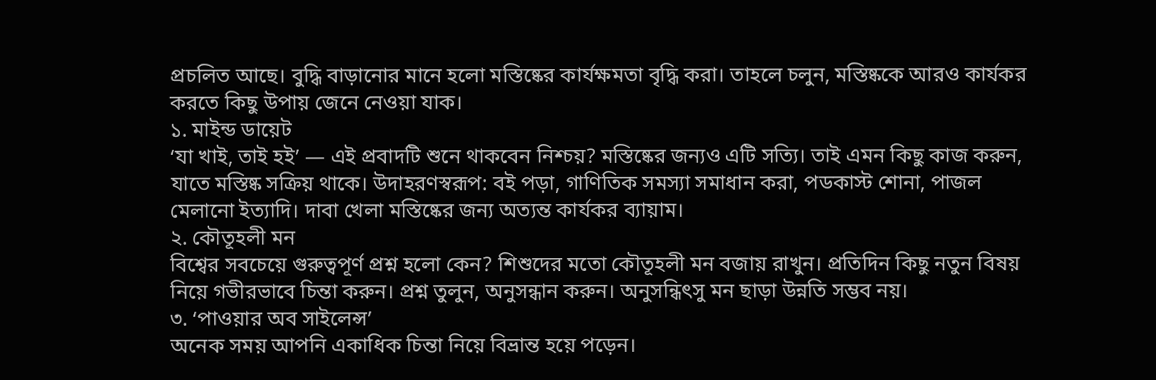প্রচলিত আছে। বুদ্ধি বাড়ানোর মানে হলো মস্তিষ্কের কার্যক্ষমতা বৃদ্ধি করা। তাহলে চলুন, মস্তিষ্ককে আরও কার্যকর করতে কিছু উপায় জেনে নেওয়া যাক।
১. মাইন্ড ডায়েট
‘যা খাই, তাই হই’ — এই প্রবাদটি শুনে থাকবেন নিশ্চয়? মস্তিষ্কের জন্যও এটি সত্যি। তাই এমন কিছু কাজ করুন, যাতে মস্তিষ্ক সক্রিয় থাকে। উদাহরণস্বরূপ: বই পড়া, গাণিতিক সমস্যা সমাধান করা, পডকাস্ট শোনা, পাজল মেলানো ইত্যাদি। দাবা খেলা মস্তিষ্কের জন্য অত্যন্ত কার্যকর ব্যায়াম।
২. কৌতূহলী মন
বিশ্বের সবচেয়ে গুরুত্বপূর্ণ প্রশ্ন হলো কেন? শিশুদের মতো কৌতূহলী মন বজায় রাখুন। প্রতিদিন কিছু নতুন বিষয় নিয়ে গভীরভাবে চিন্তা করুন। প্রশ্ন তুলুন, অনুসন্ধান করুন। অনুসন্ধিৎসু মন ছাড়া উন্নতি সম্ভব নয়।
৩. ‘পাওয়ার অব সাইলেন্স’
অনেক সময় আপনি একাধিক চিন্তা নিয়ে বিভ্রান্ত হয়ে পড়েন।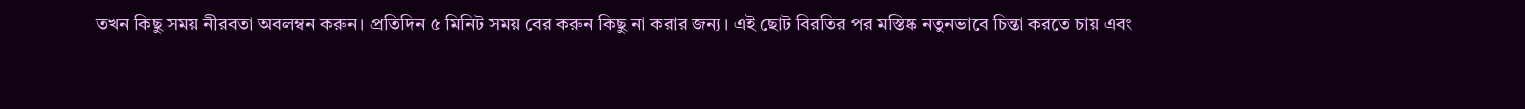তখন কিছু সময় নীরবতা অবলম্বন করুন। প্রতিদিন ৫ মিনিট সময় বের করুন কিছু না করার জন্য। এই ছোট বিরতির পর মস্তিষ্ক নতুনভাবে চিন্তা করতে চায় এবং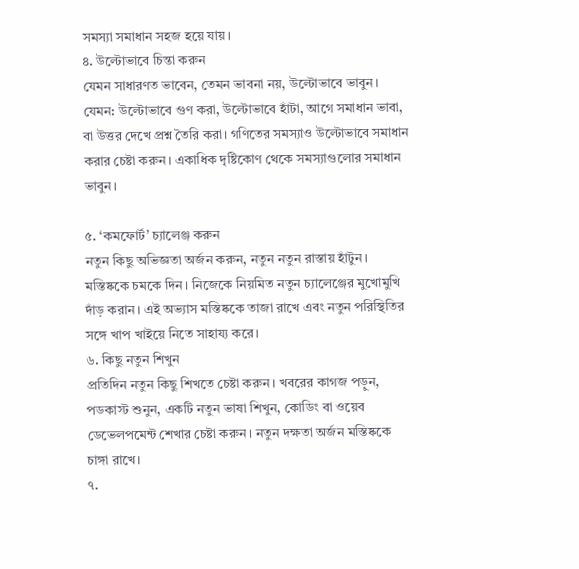সমস্যা সমাধান সহজ হয়ে যায়।
৪. উল্টোভাবে চিন্তা করুন
যেমন সাধারণত ভাবেন, তেমন ভাবনা নয়, উল্টোভাবে ভাবুন। যেমন: উল্টোভাবে গুণ করা, উল্টোভাবে হাঁটা, আগে সমাধান ভাবা, বা উত্তর দেখে প্রশ্ন তৈরি করা। গণিতের সমস্যাও উল্টোভাবে সমাধান করার চেষ্টা করুন। একাধিক দৃষ্টিকোণ থেকে সমস্যাগুলোর সমাধান ভাবুন।

৫. ‘কমফোর্ট’ চ্যালেঞ্জ করুন
নতুন কিছু অভিজ্ঞতা অর্জন করুন, নতুন নতুন রাস্তায় হাঁটুন। মস্তিষ্ককে চমকে দিন। নিজেকে নিয়মিত নতুন চ্যালেঞ্জের মুখোমুখি দাঁড় করান। এই অভ্যাস মস্তিষ্ককে তাজা রাখে এবং নতুন পরিস্থিতির সঙ্গে খাপ খাইয়ে নিতে সাহায্য করে।
৬. কিছু নতুন শিখুন
প্রতিদিন নতুন কিছু শিখতে চেষ্টা করুন। খবরের কাগজ পড়ুন, পডকাস্ট শুনুন, একটি নতুন ভাষা শিখুন, কোডিং বা ওয়েব ডেভেলপমেন্ট শেখার চেষ্টা করুন। নতুন দক্ষতা অর্জন মস্তিষ্ককে চাঙ্গা রাখে।
৭.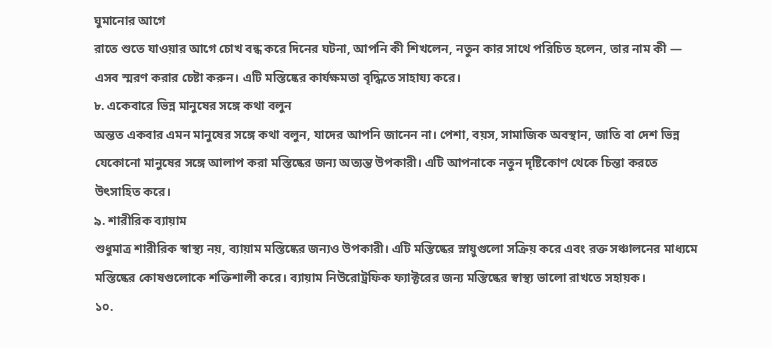ঘুমানোর আগে
রাতে শুতে যাওয়ার আগে চোখ বন্ধ করে দিনের ঘটনা, আপনি কী শিখলেন, নতুন কার সাথে পরিচিত হলেন, তার নাম কী — এসব স্মরণ করার চেষ্টা করুন। এটি মস্তিষ্কের কার্যক্ষমতা বৃদ্ধিতে সাহায্য করে।
৮. একেবারে ভিন্ন মানুষের সঙ্গে কথা বলুন
অন্তত একবার এমন মানুষের সঙ্গে কথা বলুন, যাদের আপনি জানেন না। পেশা, বয়স, সামাজিক অবস্থান, জাতি বা দেশ ভিন্ন যেকোনো মানুষের সঙ্গে আলাপ করা মস্তিষ্কের জন্য অত্যন্ত উপকারী। এটি আপনাকে নতুন দৃষ্টিকোণ থেকে চিন্তা করতে উৎসাহিত করে।
৯. শারীরিক ব্যায়াম
শুধুমাত্র শারীরিক স্বাস্থ্য নয়, ব্যায়াম মস্তিষ্কের জন্যও উপকারী। এটি মস্তিষ্কের স্নায়ুগুলো সক্রিয় করে এবং রক্ত সঞ্চালনের মাধ্যমে মস্তিষ্কের কোষগুলোকে শক্তিশালী করে। ব্যায়াম নিউরোট্রফিক ফ্যাক্টরের জন্য মস্তিষ্কের স্বাস্থ্য ভালো রাখতে সহায়ক।
১০.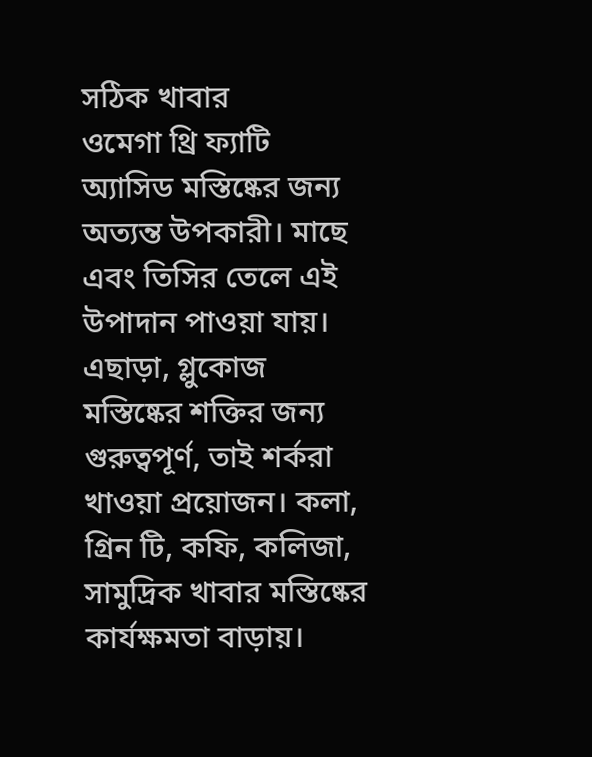সঠিক খাবার
ওমেগা থ্রি ফ্যাটি অ্যাসিড মস্তিষ্কের জন্য অত্যন্ত উপকারী। মাছে এবং তিসির তেলে এই উপাদান পাওয়া যায়। এছাড়া, গ্লুকোজ মস্তিষ্কের শক্তির জন্য গুরুত্বপূর্ণ, তাই শর্করা খাওয়া প্রয়োজন। কলা, গ্রিন টি, কফি, কলিজা, সামুদ্রিক খাবার মস্তিষ্কের কার্যক্ষমতা বাড়ায়।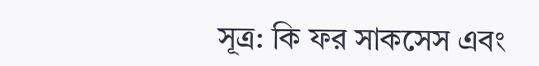সূত্র: কি ফর সাকসেস এবং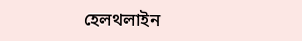হেলথলাইন